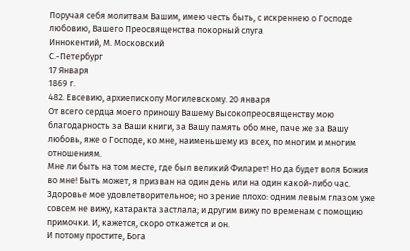Поручая себя молитвам Вашим, имею честь быть, с искреннею о Господе любовию, Вашего Преосвященства покорный слуга
Иннокентий, М. Московский
С.-Петербург
17 Января
1869 г.
482. Евсевию, архиепископу Могилевскому. 20 января
От всего сердца моего приношу Вашему Высокопреосвященству мою благодарность за Ваши книги, за Вашу память обо мне, паче же за Вашу любовь, яже о Господе, ко мне, наименьшему из всех, по многим и многим отношениям.
Мне ли быть на том месте, где был великий Филарет! Но да будет воля Божия во мне! Быть может, я призван на один день или на один какой-либо час. Здоровье мое удовлетворительное; но зрение плохо: одним левым глазом уже совсем не вижу, катаракта застлала; и другим вижу по временам с помощию примочки. И, кажется, скоро откажется и он.
И потому простите, Бога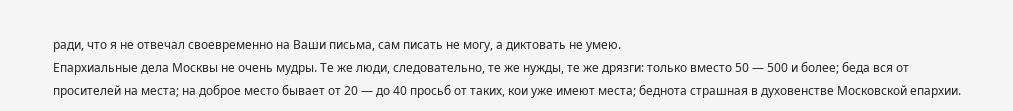ради, что я не отвечал своевременно на Ваши письма, сам писать не могу, а диктовать не умею.
Епархиальные дела Москвы не очень мудры. Те же люди, следовательно, те же нужды, те же дрязги: только вместо 50 — 500 и более; беда вся от просителей на места; на доброе место бывает от 20 — до 40 просьб от таких, кои уже имеют места; беднота страшная в духовенстве Московской епархии.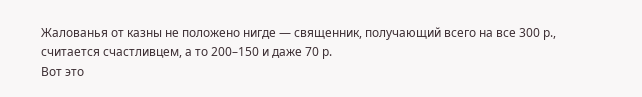Жалованья от казны не положено нигде — священник, получающий всего на все 300 р., считается счастливцем, а то 200–150 и даже 70 р.
Вот это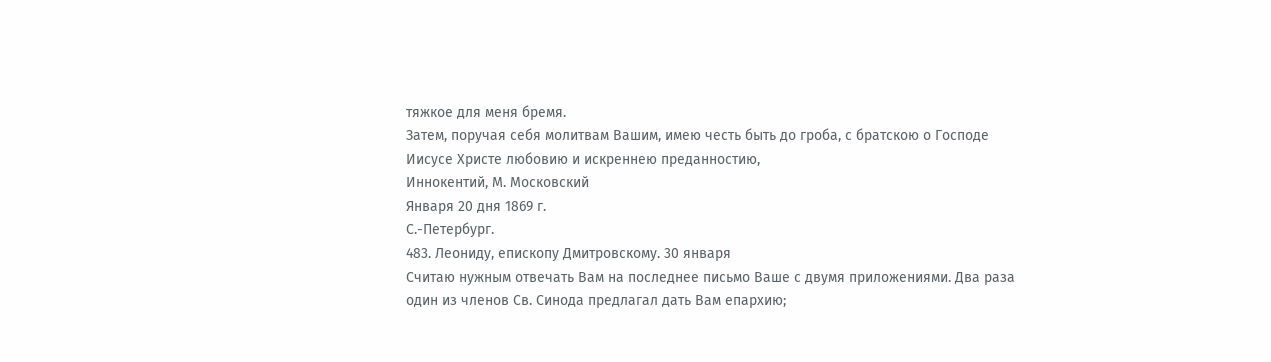тяжкое для меня бремя.
Затем, поручая себя молитвам Вашим, имею честь быть до гроба, с братскою о Господе Иисусе Христе любовию и искреннею преданностию,
Иннокентий, М. Московский
Января 20 дня 1869 г.
С.-Петербург.
483. Леониду, епископу Дмитровскому. 30 января
Считаю нужным отвечать Вам на последнее письмо Ваше с двумя приложениями. Два раза один из членов Св. Синода предлагал дать Вам епархию;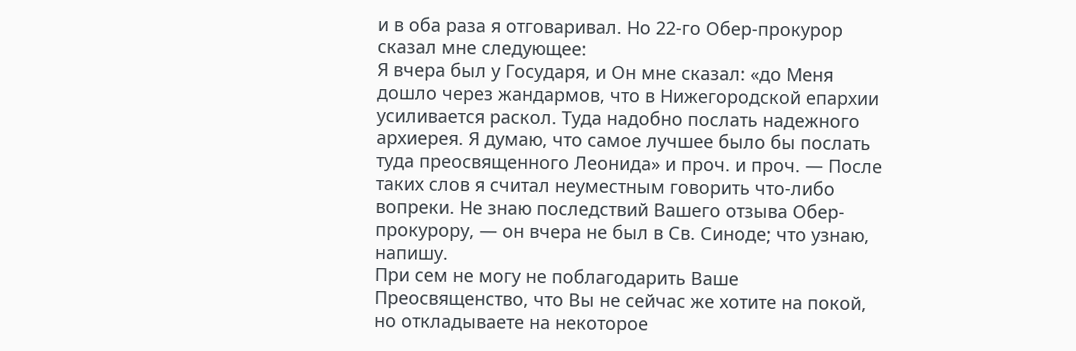и в оба раза я отговаривал. Но 22-го Обер-прокурор сказал мне следующее:
Я вчера был у Государя, и Он мне сказал: «до Меня дошло через жандармов, что в Нижегородской епархии усиливается раскол. Туда надобно послать надежного архиерея. Я думаю, что самое лучшее было бы послать туда преосвященного Леонида» и проч. и проч. — После таких слов я считал неуместным говорить что-либо вопреки. Не знаю последствий Вашего отзыва Обер-прокурору, — он вчера не был в Св. Синоде; что узнаю, напишу.
При сем не могу не поблагодарить Ваше Преосвященство, что Вы не сейчас же хотите на покой, но откладываете на некоторое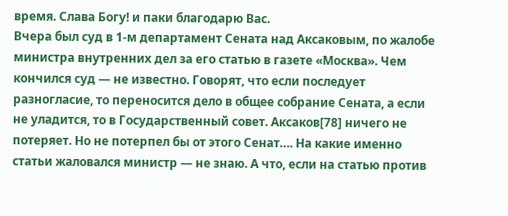время. Слава Богу! и паки благодарю Вас.
Вчера был суд в 1-м департамент Сената над Аксаковым, по жалобе министра внутренних дел за его статью в газете «Москва». Чем кончился суд — не известно. Говорят, что если последует разногласие, то переносится дело в общее собрание Сената, а если не уладится, то в Государственный совет. Аксаков[78] ничего не потеряет. Но не потерпел бы от этого Сенат…. На какие именно статьи жаловался министр — не знаю. А что, если на статью против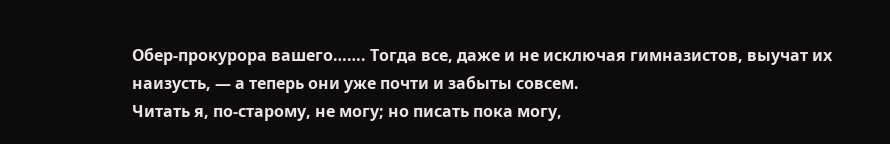Обер-прокурора вашего……. Тогда все, даже и не исключая гимназистов, выучат их наизусть, — а теперь они уже почти и забыты совсем.
Читать я, по-старому, не могу; но писать пока могу,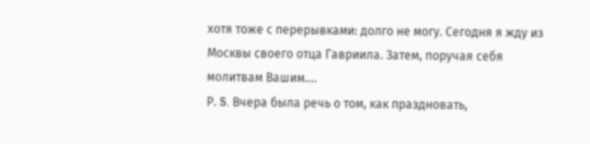хотя тоже с перерывками: долго не могу. Сегодня я жду из Москвы своего отца Гавриила. Затем, поручая себя молитвам Вашим….
Р. S. Вчера была речь о том, как праздновать,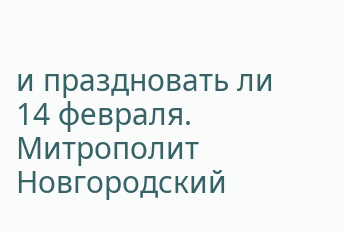и праздновать ли 14 февраля. Митрополит Новгородский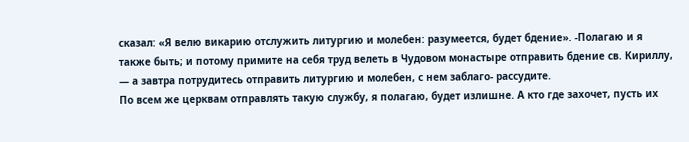сказал: «Я велю викарию отслужить литургию и молебен: разумеется, будет бдение». -Полагаю и я также быть; и потому примите на себя труд велеть в Чудовом монастыре отправить бдение св. Кириллу, — а завтра потрудитесь отправить литургию и молебен, с нем заблаго- рассудите.
По всем же церквам отправлять такую службу, я полагаю, будет излишне. А кто где захочет, пусть их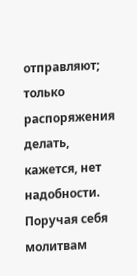отправляют; только распоряжения делать, кажется, нет надобности.
Поручая себя молитвам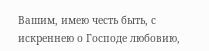Вашим, имею честь быть, с искреннею о Господе любовию,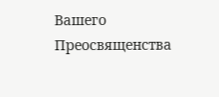Вашего Преосвященства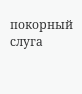покорный слуга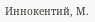Иннокентий, М.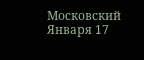Московский
Января 17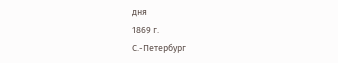дня
1869 г.
С.-Петербург